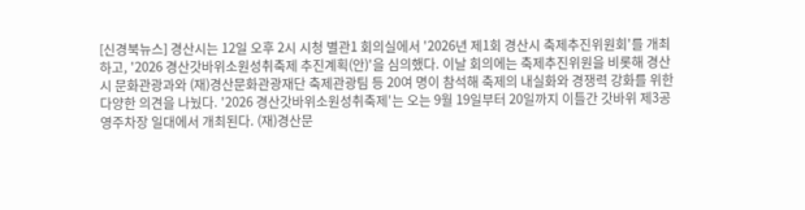[신경북뉴스] 경산시는 12일 오후 2시 시청 별관1 회의실에서 '2026년 제1회 경산시 축제추진위원회'를 개최하고, '2026 경산갓바위소원성취축제 추진계획(안)'을 심의했다. 이날 회의에는 축제추진위원을 비롯해 경산시 문화관광과와 (재)경산문화관광재단 축제관광팀 등 20여 명이 참석해 축제의 내실화와 경쟁력 강화를 위한 다양한 의견을 나눴다. '2026 경산갓바위소원성취축제'는 오는 9월 19일부터 20일까지 이틀간 갓바위 제3공영주차장 일대에서 개최된다. (재)경산문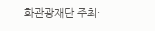화관광재단 주최·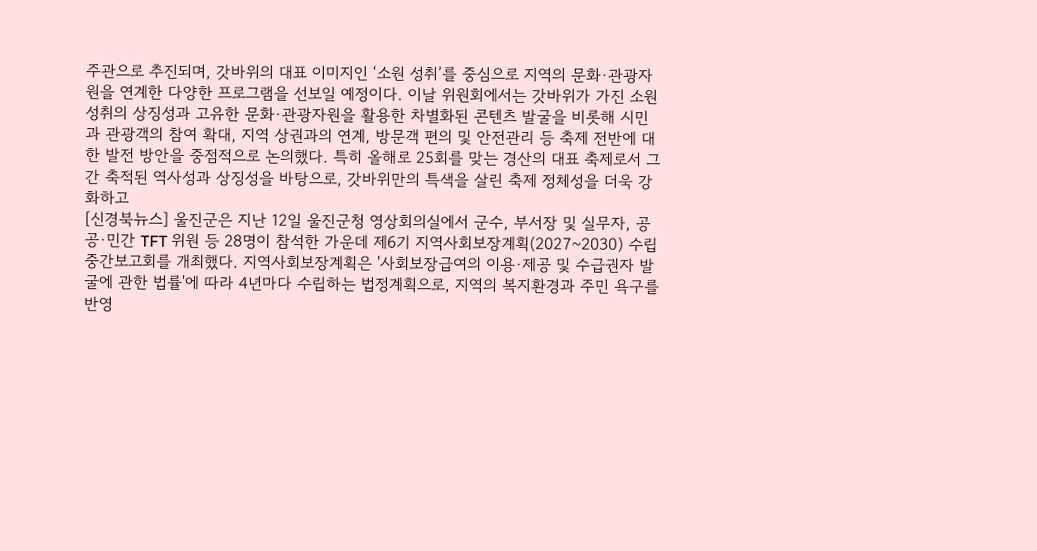주관으로 추진되며, 갓바위의 대표 이미지인 ‘소원 성취’를 중심으로 지역의 문화·관광자원을 연계한 다양한 프로그램을 선보일 예정이다. 이날 위원회에서는 갓바위가 가진 소원 성취의 상징성과 고유한 문화·관광자원을 활용한 차별화된 콘텐츠 발굴을 비롯해 시민과 관광객의 참여 확대, 지역 상권과의 연계, 방문객 편의 및 안전관리 등 축제 전반에 대한 발전 방안을 중점적으로 논의했다. 특히 올해로 25회를 맞는 경산의 대표 축제로서 그간 축적된 역사성과 상징성을 바탕으로, 갓바위만의 특색을 살린 축제 정체성을 더욱 강화하고
[신경북뉴스] 울진군은 지난 12일 울진군청 영상회의실에서 군수, 부서장 및 실무자, 공공·민간 TFT 위원 등 28명이 참석한 가운데 제6기 지역사회보장계획(2027~2030) 수립 중간보고회를 개최했다. 지역사회보장계획은 '사회보장급여의 이용·제공 및 수급권자 발굴에 관한 법률'에 따라 4년마다 수립하는 법정계획으로, 지역의 복지환경과 주민 욕구를 반영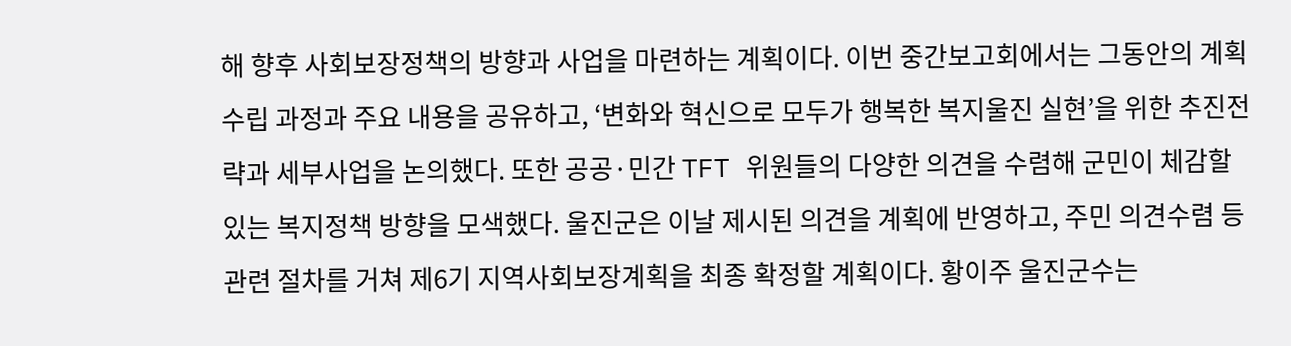해 향후 사회보장정책의 방향과 사업을 마련하는 계획이다. 이번 중간보고회에서는 그동안의 계획 수립 과정과 주요 내용을 공유하고, ‘변화와 혁신으로 모두가 행복한 복지울진 실현’을 위한 추진전략과 세부사업을 논의했다. 또한 공공·민간 TFT 위원들의 다양한 의견을 수렴해 군민이 체감할 있는 복지정책 방향을 모색했다. 울진군은 이날 제시된 의견을 계획에 반영하고, 주민 의견수렴 등 관련 절차를 거쳐 제6기 지역사회보장계획을 최종 확정할 계획이다. 황이주 울진군수는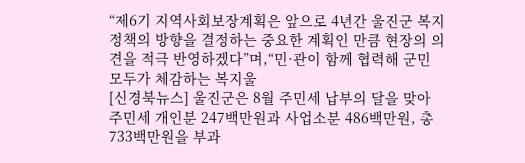“제6기 지역사회보장계획은 앞으로 4년간 울진군 복지정책의 방향을 결정하는 중요한 계획인 만큼 현장의 의견을 적극 반영하겠다”며,“민·관이 함께 협력해 군민 모두가 체감하는 복지울
[신경북뉴스] 울진군은 8월 주민세 납부의 달을 맞아 주민세 개인분 247백만원과 사업소분 486백만원, 총 733백만원을 부과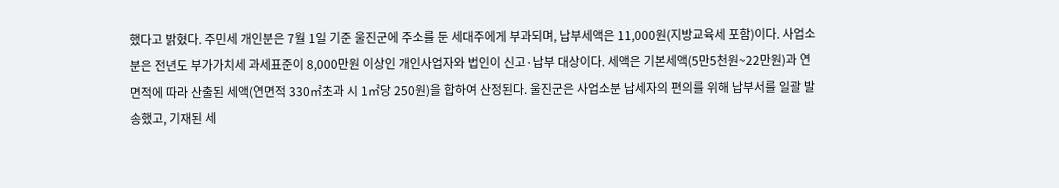했다고 밝혔다. 주민세 개인분은 7월 1일 기준 울진군에 주소를 둔 세대주에게 부과되며, 납부세액은 11,000원(지방교육세 포함)이다. 사업소분은 전년도 부가가치세 과세표준이 8,000만원 이상인 개인사업자와 법인이 신고·납부 대상이다. 세액은 기본세액(5만5천원~22만원)과 연면적에 따라 산출된 세액(연면적 330㎡초과 시 1㎡당 250원)을 합하여 산정된다. 울진군은 사업소분 납세자의 편의를 위해 납부서를 일괄 발송했고, 기재된 세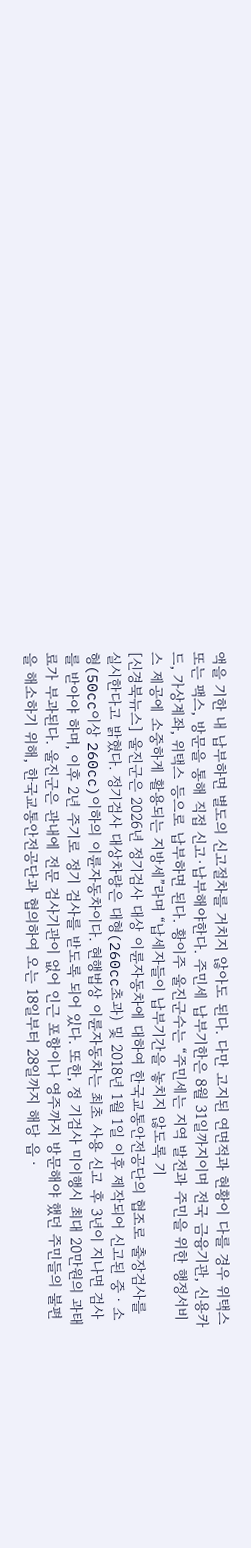액을 기한 내 납부하면 별도의 신고절차를 거치지 않아도 된다. 다만 고지된 연면적과 현황이 다를 경우 위택스 또는 팩스, 방문을 통해 직접 신고·납부해야한다. 주민세 납부기한은 8월 31일까지이며 전국 금융기관, 신용카드, 가상계좌, 위택스 등으로 납부하면 된다. 황이주 울진군수는 “주민세는 지역 발전과 주민을 위한 행정서비스 제공에 소중하게 활용되는 지방세”라며 “납세자들이 납부기간을 놓치지 않도록 기
[신경북뉴스] 울진군은 2026년 정기검사 대상 이륜자동차에 대하여 한국교통안전공단의 협조로 출장검사를 실시한다고 밝혔다. 정기검사 대상차량은 대형(260cc초과) 및 2018년 1월 1일 이후 제작되어 신고된 중ㆍ소형(50cc이상 260cc)이하의 이륜자동차이다. 현행법상 이륜자동차는 최초 사용 신고 후 3년이 지나면 검사를 받아야 하며, 이후 2년 주기로 정기 검사를 받도록 되어 있다. 또한, 정 기검사 미이행시 최대 20만원의 과태료가 부과된다. 울진군은 관내에 전문 검사기관이 없어 인근 포항이나 영주까지 방문해야 했던 주민들의 불편을 해소하기 위해, 한국교통안전공단과 협의하여 오는 18일부터 28일까지 해당 읍ㆍ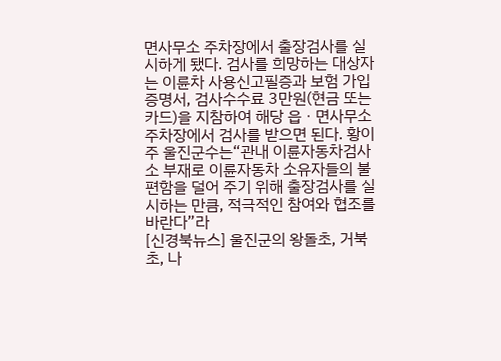면사무소 주차장에서 출장검사를 실시하게 됐다. 검사를 희망하는 대상자는 이륜차 사용신고필증과 보험 가입증명서, 검사수수료 3만원(현금 또는 카드)을 지참하여 해당 읍ㆍ면사무소 주차장에서 검사를 받으면 된다. 황이주 울진군수는“관내 이륜자동차검사소 부재로 이륜자동차 소유자들의 불편함을 덜어 주기 위해 출장검사를 실시하는 만큼, 적극적인 참여와 협조를 바란다”라
[신경북뉴스] 울진군의 왕돌초, 거북초, 나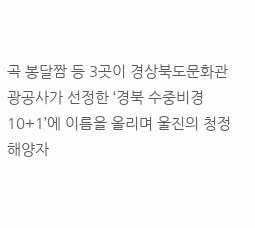곡 봉달짬 등 3곳이 경상북도문화관광공사가 선정한 ‘경북 수중비경 10+1’에 이름을 올리며 울진의 청정 해양자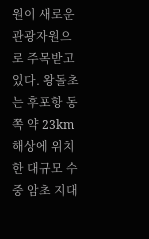원이 새로운 관광자원으로 주목받고 있다. 왕돌초는 후포항 동쪽 약 23km 해상에 위치한 대규모 수중 암초 지대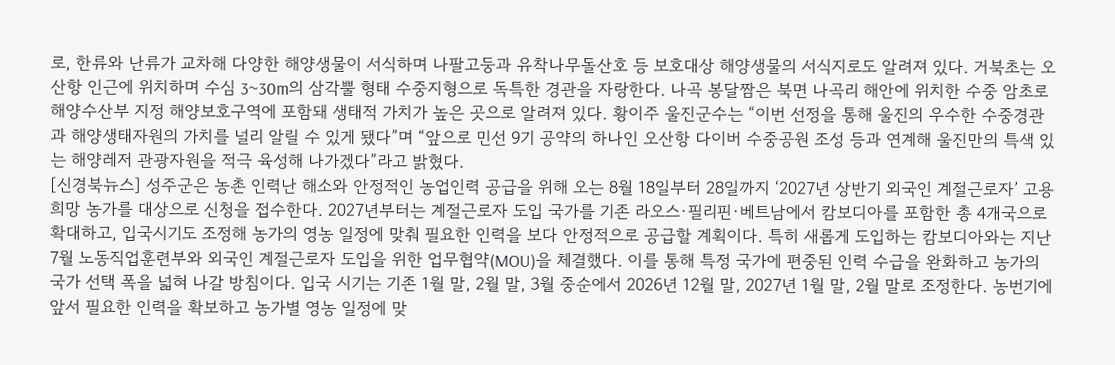로, 한류와 난류가 교차해 다양한 해양생물이 서식하며 나팔고둥과 유착나무돌산호 등 보호대상 해양생물의 서식지로도 알려져 있다. 거북초는 오산항 인근에 위치하며 수심 3~30m의 삼각뿔 형태 수중지형으로 독특한 경관을 자랑한다. 나곡 봉달짬은 북면 나곡리 해안에 위치한 수중 암초로 해양수산부 지정 해양보호구역에 포함돼 생태적 가치가 높은 곳으로 알려져 있다. 황이주 울진군수는 “이번 선정을 통해 울진의 우수한 수중경관과 해양생태자원의 가치를 널리 알릴 수 있게 됐다”며 “앞으로 민선 9기 공약의 하나인 오산항 다이버 수중공원 조성 등과 연계해 울진만의 특색 있는 해양레저 관광자원을 적극 육성해 나가겠다”라고 밝혔다.
[신경북뉴스] 성주군은 농촌 인력난 해소와 안정적인 농업인력 공급을 위해 오는 8월 18일부터 28일까지 ‘2027년 상반기 외국인 계절근로자’ 고용 희망 농가를 대상으로 신청을 접수한다. 2027년부터는 계절근로자 도입 국가를 기존 라오스·필리핀·베트남에서 캄보디아를 포함한 총 4개국으로 확대하고, 입국시기도 조정해 농가의 영농 일정에 맞춰 필요한 인력을 보다 안정적으로 공급할 계획이다. 특히 새롭게 도입하는 캄보디아와는 지난 7월 노동직업훈련부와 외국인 계절근로자 도입을 위한 업무협약(MOU)을 체결했다. 이를 통해 특정 국가에 편중된 인력 수급을 완화하고 농가의 국가 선택 폭을 넓혀 나갈 방침이다. 입국 시기는 기존 1월 말, 2월 말, 3월 중순에서 2026년 12월 말, 2027년 1월 말, 2월 말로 조정한다. 농번기에 앞서 필요한 인력을 확보하고 농가별 영농 일정에 맞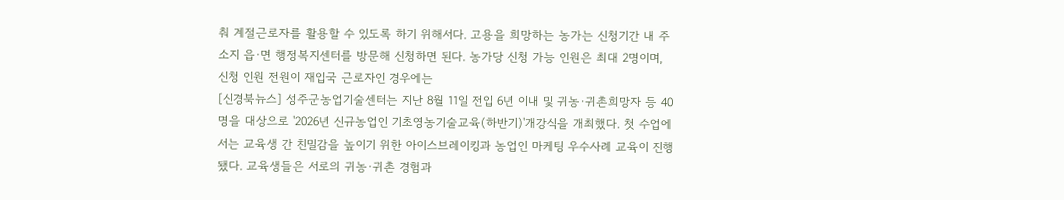춰 계절근로자를 활용할 수 있도록 하기 위해서다. 고용을 희망하는 농가는 신청기간 내 주소지 읍·면 행정복지센터를 방문해 신청하면 된다. 농가당 신청 가능 인원은 최대 2명이며, 신청 인원 전원이 재입국 근로자인 경우에는
[신경북뉴스] 성주군농업기술센터는 지난 8월 11일 전입 6년 이내 및 귀농·귀촌희망자 등 40명을 대상으로 '2026년 신규농업인 기초영농기술교육(하반기)'개강식을 개최했다. 첫 수업에서는 교육생 간 친밀감을 높이기 위한 아이스브레이킹과 농업인 마케팅 우수사례 교육이 진행됐다. 교육생들은 서로의 귀농·귀촌 경험과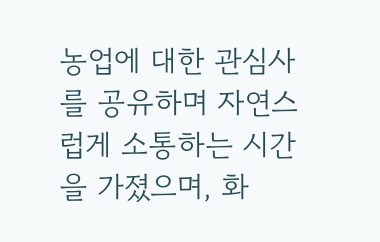농업에 대한 관심사를 공유하며 자연스럽게 소통하는 시간을 가졌으며, 화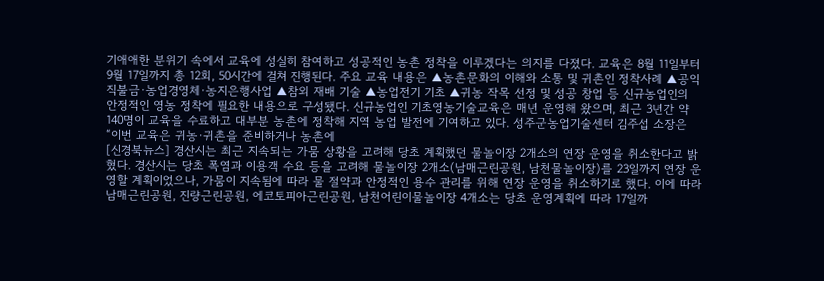기애애한 분위기 속에서 교육에 성실히 참여하고 성공적인 농촌 정착을 이루겠다는 의지를 다졌다. 교육은 8월 11일부터 9월 17일까지 총 12회, 50시간에 걸쳐 진행된다. 주요 교육 내용은 ▲농촌문화의 이해와 소통 및 귀촌인 정착사례 ▲공익직불금·농업경영체·농지은행사업 ▲참외 재배 기술 ▲농업전기 기초 ▲귀농 작목 선정 및 성공 창업 등 신규농업인의 안정적인 영농 정착에 필요한 내용으로 구성됐다. 신규농업인 기초영농기술교육은 매년 운영해 왔으며, 최근 3년간 약 140명이 교육을 수료하고 대부분 농촌에 정착해 지역 농업 발전에 기여하고 있다. 성주군농업기술센터 김주섭 소장은 “이번 교육은 귀농·귀촌을 준비하거나 농촌에
[신경북뉴스] 경산시는 최근 지속되는 가뭄 상황을 고려해 당초 계획했던 물놀이장 2개소의 연장 운영을 취소한다고 밝혔다. 경산시는 당초 폭염과 이용객 수요 등을 고려해 물놀이장 2개소(남매근린공원, 남천물놀이장)를 23일까지 연장 운영할 계획이었으나, 가뭄이 지속됨에 따라 물 절약과 안정적인 용수 관리를 위해 연장 운영을 취소하기로 했다. 이에 따라 남매근린공원, 진량근린공원, 에코토피아근린공원, 남천어린이물놀이장 4개소는 당초 운영계획에 따라 17일까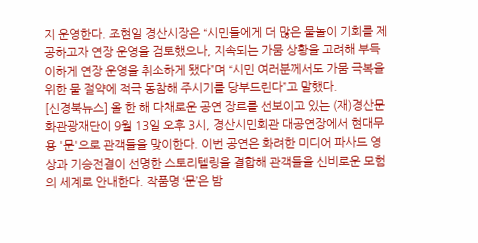지 운영한다. 조현일 경산시장은 “시민들에게 더 많은 물놀이 기회를 제공하고자 연장 운영을 검토했으나, 지속되는 가뭄 상황을 고려해 부득이하게 연장 운영을 취소하게 됐다”며 “시민 여러분께서도 가뭄 극복을 위한 물 절약에 적극 동참해 주시기를 당부드린다”고 말했다.
[신경북뉴스] 올 한 해 다채로운 공연 장르를 선보이고 있는 (재)경산문화관광재단이 9월 13일 오후 3시, 경산시민회관 대공연장에서 현대무용 '문'으로 관객들을 맞이한다. 이번 공연은 화려한 미디어 파사드 영상과 기승전결이 선명한 스토리텔링을 결합해 관객들을 신비로운 모험의 세계로 안내한다. 작품명 ‘문’은 밤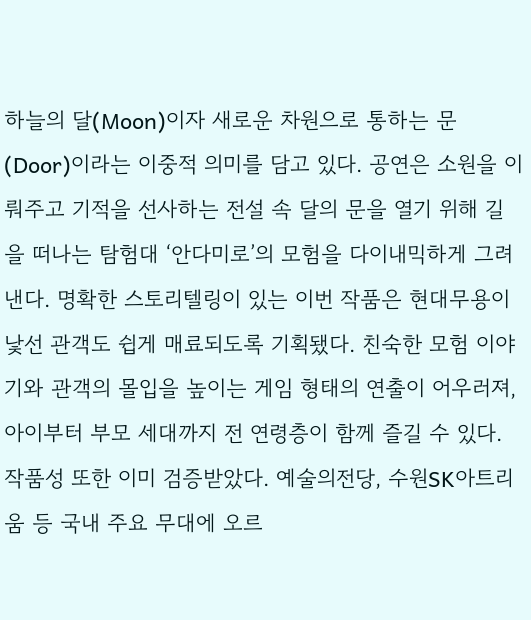하늘의 달(Moon)이자 새로운 차원으로 통하는 문(Door)이라는 이중적 의미를 담고 있다. 공연은 소원을 이뤄주고 기적을 선사하는 전설 속 달의 문을 열기 위해 길을 떠나는 탐험대 ‘안다미로’의 모험을 다이내믹하게 그려낸다. 명확한 스토리텔링이 있는 이번 작품은 현대무용이 낯선 관객도 쉽게 매료되도록 기획됐다. 친숙한 모험 이야기와 관객의 몰입을 높이는 게임 형태의 연출이 어우러져, 아이부터 부모 세대까지 전 연령층이 함께 즐길 수 있다. 작품성 또한 이미 검증받았다. 예술의전당, 수원SK아트리움 등 국내 주요 무대에 오르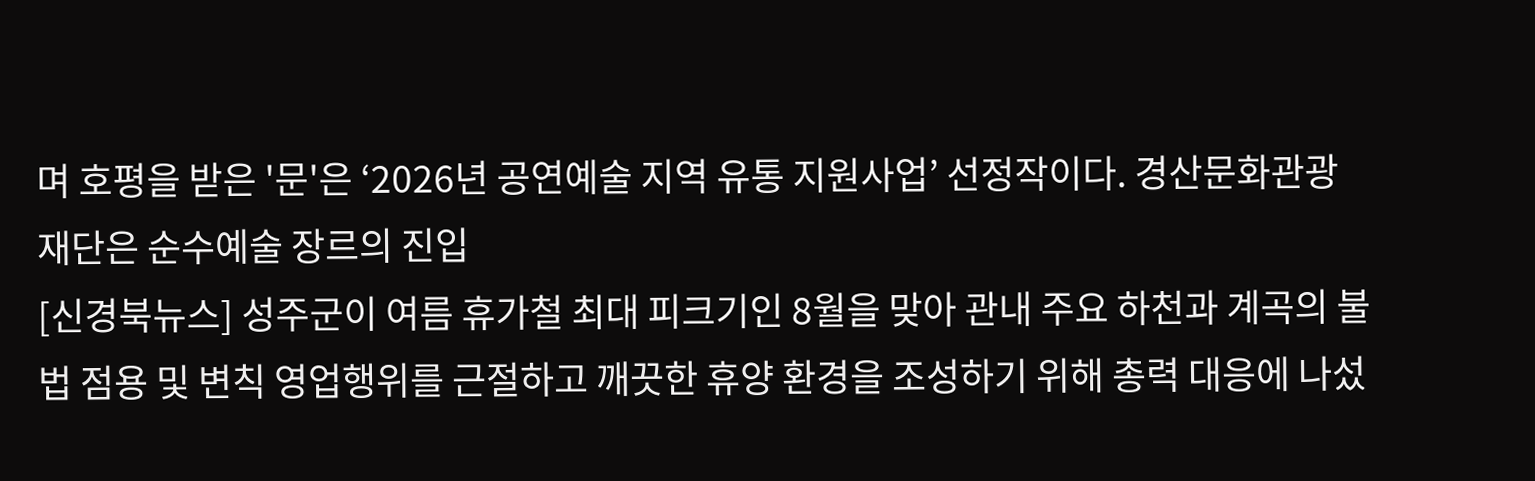며 호평을 받은 '문'은 ‘2026년 공연예술 지역 유통 지원사업’ 선정작이다. 경산문화관광재단은 순수예술 장르의 진입
[신경북뉴스] 성주군이 여름 휴가철 최대 피크기인 8월을 맞아 관내 주요 하천과 계곡의 불법 점용 및 변칙 영업행위를 근절하고 깨끗한 휴양 환경을 조성하기 위해 총력 대응에 나섰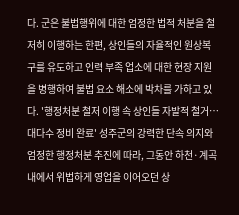다. 군은 불법행위에 대한 엄정한 법적 처분을 철저히 이행하는 한편, 상인들의 자율적인 원상복구를 유도하고 인력 부족 업소에 대한 현장 지원을 병행하여 불법 요소 해소에 박차를 가하고 있다. '행정처분 철저 이행 속 상인들 자발적 철거… 대다수 정비 완료' 성주군의 강력한 단속 의지와 엄정한 행정처분 추진에 따라, 그동안 하천·계곡 내에서 위법하게 영업을 이어오던 상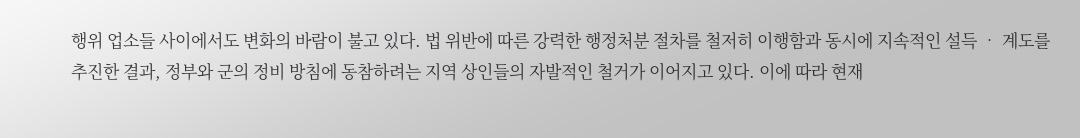행위 업소들 사이에서도 변화의 바람이 불고 있다. 법 위반에 따른 강력한 행정처분 절차를 철저히 이행함과 동시에 지속적인 설득 ‧ 계도를 추진한 결과, 정부와 군의 정비 방침에 동참하려는 지역 상인들의 자발적인 철거가 이어지고 있다. 이에 따라 현재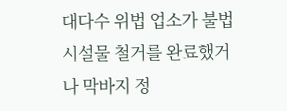대다수 위법 업소가 불법 시설물 철거를 완료했거나 막바지 정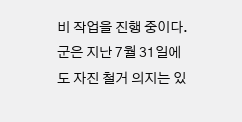비 작업을 진행 중이다. 군은 지난 7월 31일에도 자진 철거 의지는 있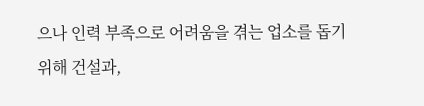으나 인력 부족으로 어려움을 겪는 업소를 돕기 위해 건설과,